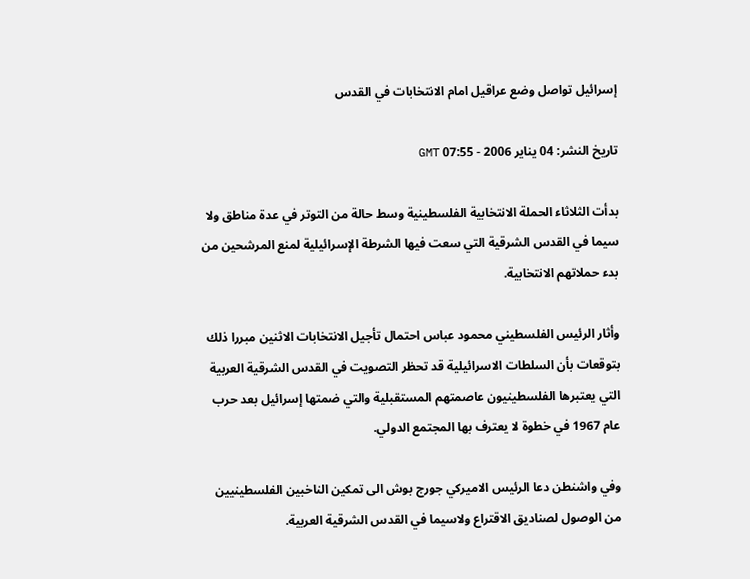إسرائيل تواصل وضع عراقيل امام الانتخابات في القدس

تاريخ النشر: 04 يناير 2006 - 07:55 GMT

بدأت الثلاثاء الحملة الانتخابية الفلسطينية وسط حالة من التوتر في عدة مناطق ولا سيما في القدس الشرقية التي سعت فيها الشرطة الإسرائيلية لمنع المرشحين من بدء حملاتهم الانتخابية.

وأثار الرئيس الفلسطيني محمود عباس احتمال تأجيل الانتخابات الاثنين مبررا ذلك بتوقعات بأن السلطات الاسرائيلية قد تحظر التصويت في القدس الشرقية العربية التي يعتبرها الفلسطينيون عاصمتهم المستقبلية والتي ضمتها إسرائيل بعد حرب عام 1967 في خطوة لا يعترف بها المجتمع الدولي.

وفي واشنطن دعا الرئيس الاميركي جورج بوش الى تمكين الناخبين الفلسطينيين من الوصول لصناديق الاقتراع ولاسيما في القدس الشرقية العربية.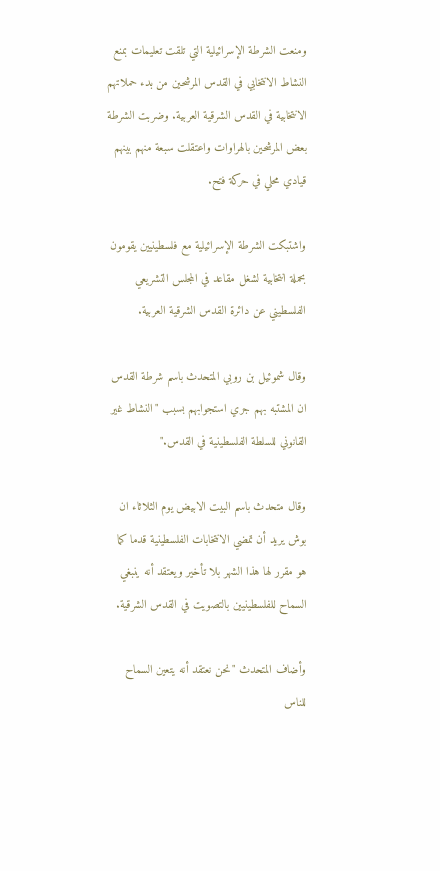ومنعت الشرطة الإسرائيلية التي تلقت تعليمات بمنع النشاط الانتخابي في القدس المرشحين من بدء حملاتهم الانتخابية في القدس الشرقية العربية. وضربت الشرطة بعض المرشحين بالهراوات واعتقلت سبعة منهم بينهم قيادي محلي في حركة فتح.

واشتبكت الشرطة الإسرائيلية مع فلسطينيين يقومون بحملة انتخابية لشغل مقاعد في المجلس التشريعي الفلسطيني عن دائرة القدس الشرقية العربية.

وقال شموئيل بن روبي المتحدث باسم شرطة القدس ان المشتبه بهم جري استجوابهم بسبب "النشاط غير القانوني للسلطة الفلسطينية في القدس."

وقال متحدث باسم البيت الابيض يوم الثلاثاء ان بوش يريد أن تمضي الانتخابات الفلسطينية قدما كما هو مقرر لها هذا الشهر بلا تأخير ويعتقد أنه ينبغي السماح للفلسطينيين بالتصويت في القدس الشرقية.

وأضاف المتحدث "نحن نعتقد أنه يتعين السماح للناس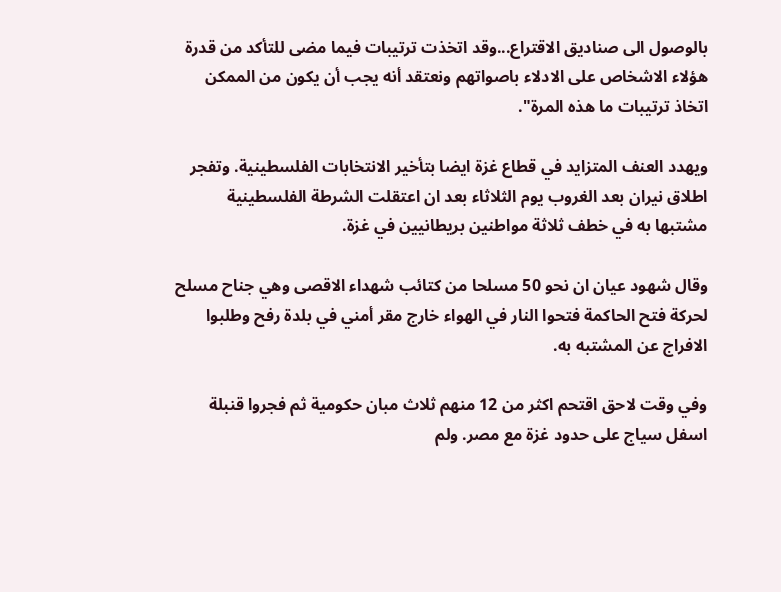بالوصول الى صناديق الاقتراع...وقد اتخذت ترتيبات فيما مضى للتأكد من قدرة هؤلاء الاشخاص على الادلاء باصواتهم ونعتقد أنه يجب أن يكون من الممكن اتخاذ ترتيبات ما هذه المرة".

ويهدد العنف المتزايد في قطاع غزة ايضا بتأخير الانتخابات الفلسطينية. وتفجر اطلاق نيران بعد الغروب يوم الثلاثاء بعد ان اعتقلت الشرطة الفلسطينية مشتبها به في خطف ثلاثة مواطنين بريطانيين في غزة.

وقال شهود عيان ان نحو 50 مسلحا من كتائب شهداء الاقصى وهي جناح مسلح لحركة فتح الحاكمة فتحوا النار في الهواء خارج مقر أمني في بلدة رفح وطلبوا الافراج عن المشتبه به.

وفي وقت لاحق اقتحم اكثر من 12 منهم ثلاث مبان حكومية ثم فجروا قنبلة اسفل سياج على حدود غزة مع مصر. ولم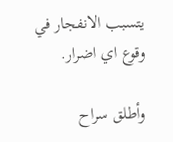يتسبب الانفجار في وقوع اي اضرار.

وأطلق سراح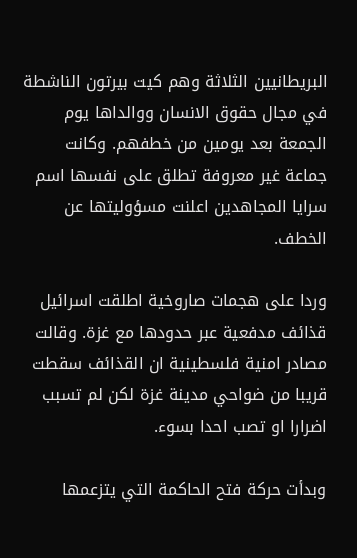البريطانيين الثلاثة وهم كيت بيرتون الناشطة في مجال حقوق الانسان ووالداها يوم الجمعة بعد يومين من خطفهم. وكانت جماعة غير معروفة تطلق على نفسها اسم سرايا المجاهدين اعلنت مسؤوليتها عن الخطف.

وردا على هجمات صاروخية اطلقت اسرائيل قذائف مدفعية عبر حدودها مع غزة. وقالت مصادر امنية فلسطينية ان القذائف سقطت قريبا من ضواحي مدينة غزة لكن لم تسبب اضرارا او تصب احدا بسوء.

وبدأت حركة فتح الحاكمة التي يتزعمها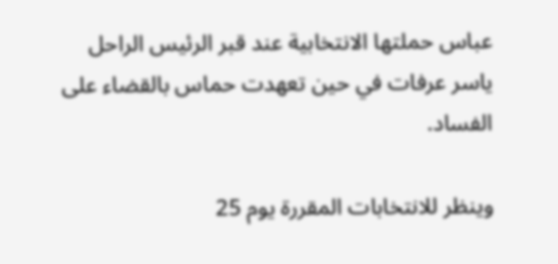عباس حملتها الانتخابية عند قبر الرئيس الراحل ياسر عرفات في حين تعهدت حماس بالقضاء على الفساد.

وينظر للانتخابات المقررة يوم 25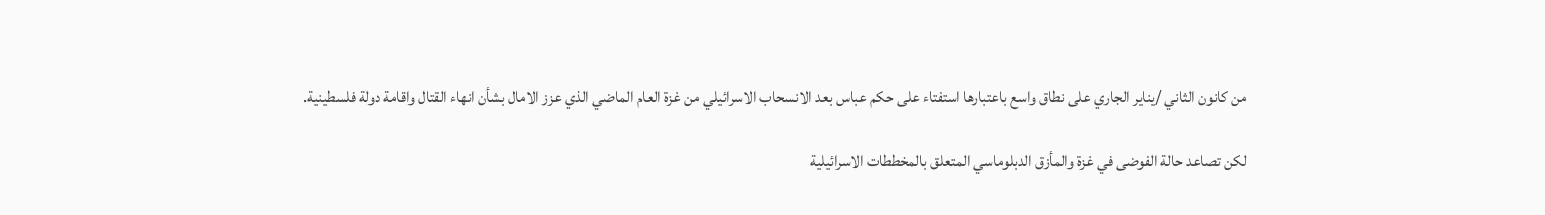من كانون الثاني /يناير الجاري على نطاق واسع باعتبارها استفتاء على حكم عباس بعد الانسحاب الاسرائيلي من غزة العام الماضي الذي عزز الامال بشأن انهاء القتال واقامة دولة فلسطينية.

لكن تصاعد حالة الفوضى في غزة والمأزق الدبلوماسي المتعلق بالمخططات الاسرائيلية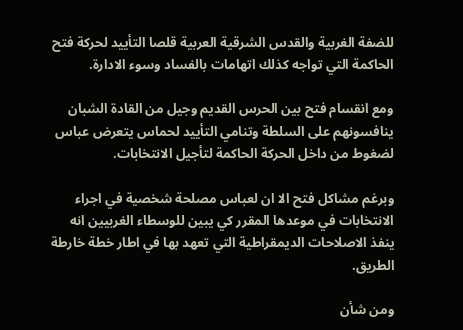للضفة الغربية والقدس الشرقية العربية قلصا التأييد لحركة فتح الحاكمة التي تواجه كذلك اتهامات بالفساد وسوء الادارة.

ومع انقسام فتح بين الحرس القديم وجيل من القادة الشبان ينافسونهم على السلطة وتنامي التأييد لحماس يتعرض عباس لضغوط من داخل الحركة الحاكمة لتأجيل الانتخابات.

وبرغم مشاكل فتح الا ان لعباس مصلحة شخصية في اجراء الانتخابات في موعدها المقرر كي يبين للوسطاء الغربيين انه ينفذ الاصلاحات الديمقراطية التي تعهد بها في اطار خطة خارطة الطريق.

ومن شأن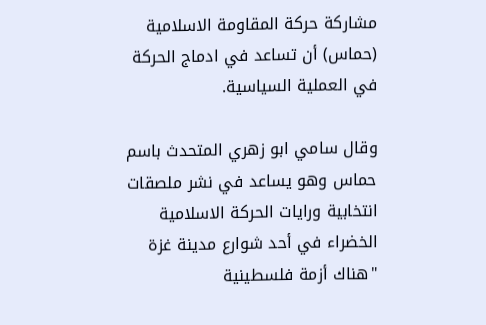مشاركة حركة المقاومة الاسلامية (حماس) أن تساعد في ادماج الحركة في العملية السياسية.

وقال سامي ابو زهري المتحدث باسم حماس وهو يساعد في نشر ملصقات انتخابية ورايات الحركة الاسلامية الخضراء في أحد شوارع مدينة غزة "هناك أزمة فلسطينية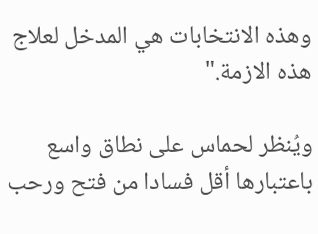وهذه الانتخابات هي المدخل لعلاج هذه الازمة."

ويُنظر لحماس على نطاق واسع باعتبارها أقل فسادا من فتح ورحب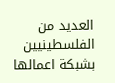العديد من الفلسطينيين بشبكة اعمالها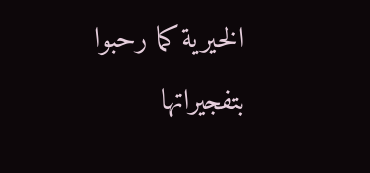الخيرية كما رحبوا بتفجيراتها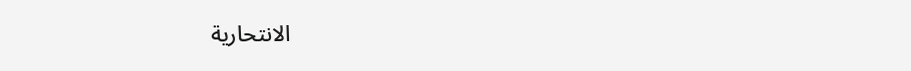الانتحارية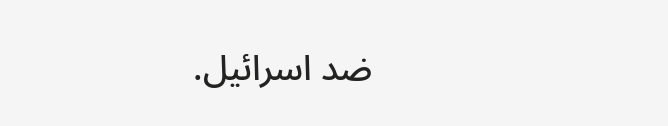ضد اسرائيل.